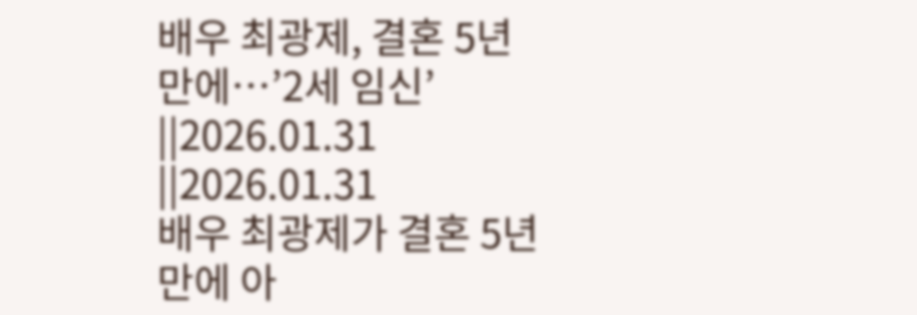배우 최광제, 결혼 5년 만에…’2세 임신’
||2026.01.31
||2026.01.31
배우 최광제가 결혼 5년 만에 아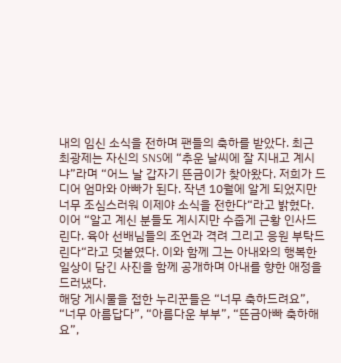내의 임신 소식을 전하며 팬들의 축하를 받았다. 최근 최광제는 자신의 SNS에 “추운 날씨에 잘 지내고 계시냐”라며 “어느 날 갑자기 뜬금이가 찾아왔다. 저희가 드디어 엄마와 아빠가 된다. 작년 10월에 알게 되었지만 너무 조심스러워 이제야 소식을 전한다“라고 밝혔다. 이어 “알고 계신 분들도 계시지만 수줍게 근황 인사드린다. 육아 선배님들의 조언과 격려 그리고 응원 부탁드린다“라고 덧붙였다. 이와 함께 그는 아내와의 행복한 일상이 담긴 사진을 함께 공개하며 아내를 향한 애정을 드러냈다.
해당 게시물을 접한 누리꾼들은 “너무 축하드려요”, “너무 아름답다”, “아름다운 부부”, “뜬금아빠 축하해요”,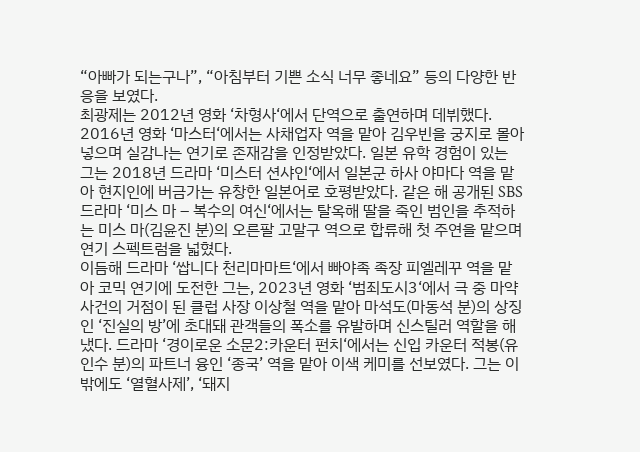“아빠가 되는구나”, “아침부터 기쁜 소식 너무 좋네요” 등의 다양한 반응을 보였다.
최광제는 2012년 영화 ‘차형사‘에서 단역으로 출연하며 데뷔했다. 2016년 영화 ‘마스터‘에서는 사채업자 역을 맡아 김우빈을 궁지로 몰아넣으며 실감나는 연기로 존재감을 인정받았다. 일본 유학 경험이 있는 그는 2018년 드라마 ‘미스터 션샤인‘에서 일본군 하사 야마다 역을 맡아 현지인에 버금가는 유창한 일본어로 호평받았다. 같은 해 공개된 SBS 드라마 ‘미스 마 – 복수의 여신‘에서는 탈옥해 딸을 죽인 범인을 추적하는 미스 마(김윤진 분)의 오른팔 고말구 역으로 합류해 첫 주연을 맡으며 연기 스펙트럼을 넓혔다.
이듬해 드라마 ‘쌉니다 천리마마트‘에서 빠야족 족장 피엘레꾸 역을 맡아 코믹 연기에 도전한 그는, 2023년 영화 ‘범죄도시3‘에서 극 중 마약 사건의 거점이 된 클럽 사장 이상철 역을 맡아 마석도(마동석 분)의 상징인 ‘진실의 방’에 초대돼 관객들의 폭소를 유발하며 신스틸러 역할을 해냈다. 드라마 ‘경이로운 소문2:카운터 펀치‘에서는 신입 카운터 적봉(유인수 분)의 파트너 융인 ‘종국’ 역을 맡아 이색 케미를 선보였다. 그는 이 밖에도 ‘열혈사제’, ‘돼지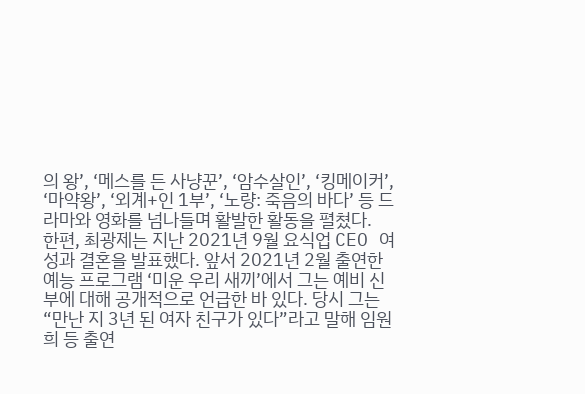의 왕’, ‘메스를 든 사냥꾼’, ‘암수살인’, ‘킹메이커’, ‘마약왕’, ‘외계+인 1부’, ‘노량: 죽음의 바다’ 등 드라마와 영화를 넘나들며 활발한 활동을 펼쳤다.
한편, 최광제는 지난 2021년 9월 요식업 CEO 여성과 결혼을 발표했다. 앞서 2021년 2월 출연한 예능 프로그램 ‘미운 우리 새끼’에서 그는 예비 신부에 대해 공개적으로 언급한 바 있다. 당시 그는 “만난 지 3년 된 여자 친구가 있다”라고 말해 임원희 등 출연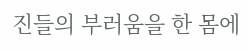진들의 부러움을 한 몸에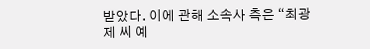받았다. 이에 관해 소속사 측은 “최광제 씨 예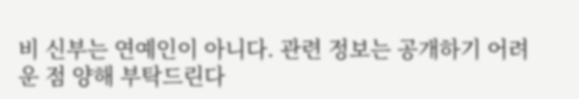비 신부는 연예인이 아니다. 관련 정보는 공개하기 어려운 점 양해 부탁드린다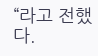“라고 전했다.